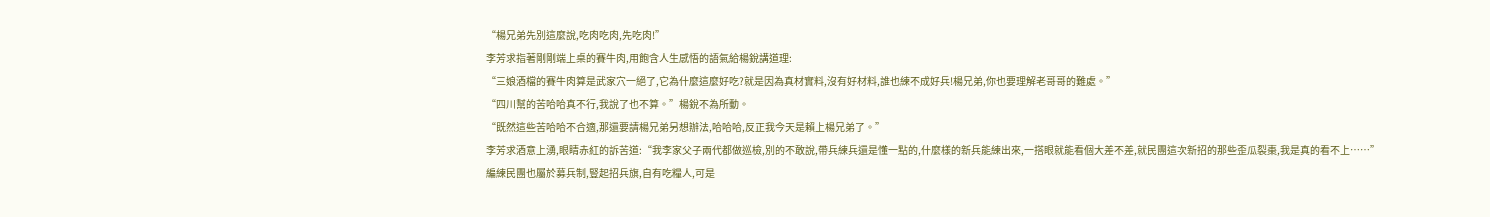“楊兄弟先別這麼說,吃肉吃肉,先吃肉!”
李芳求指著剛剛端上桌的賽牛肉,用飽含人生感悟的語氣給楊銳講道理:
“三娘酒檔的賽牛肉算是武家穴一絕了,它為什麼這麼好吃?就是因為真材實料,沒有好材料,誰也練不成好兵!楊兄弟,你也要理解老哥哥的難處。”
“四川幫的苦哈哈真不行,我說了也不算。”楊銳不為所動。
“既然這些苦哈哈不合適,那還要請楊兄弟另想辦法,哈哈哈,反正我今天是賴上楊兄弟了。”
李芳求酒意上湧,眼睛赤紅的訴苦道:“我李家父子兩代都做巡檢,別的不敢說,帶兵練兵還是懂一點的,什麼樣的新兵能練出來,一搭眼就能看個大差不差,就民團這次新招的那些歪瓜裂棗,我是真的看不上……”
編練民團也屬於募兵制,豎起招兵旗,自有吃糧人,可是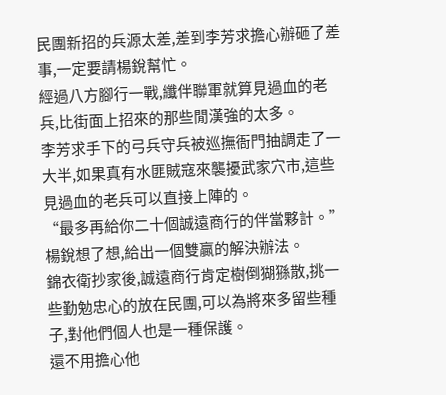民團新招的兵源太差,差到李芳求擔心辦砸了差事,一定要請楊銳幫忙。
經過八方腳行一戰,纖伴聯軍就算見過血的老兵,比街面上招來的那些閒漢強的太多。
李芳求手下的弓兵守兵被巡撫衙門抽調走了一大半,如果真有水匪賊寇來襲擾武家穴市,這些見過血的老兵可以直接上陣的。
“最多再給你二十個誠遠商行的伴當夥計。”
楊銳想了想,給出一個雙贏的解決辦法。
錦衣衛抄家後,誠遠商行肯定樹倒猢猻散,挑一些勤勉忠心的放在民團,可以為將來多留些種子,對他們個人也是一種保護。
還不用擔心他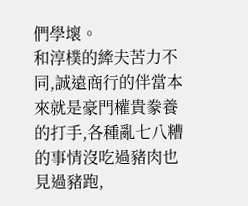們學壞。
和淳樸的縴夫苦力不同,誠遠商行的伴當本來就是豪門權貴豢養的打手,各種亂七八糟的事情沒吃過豬肉也見過豬跑,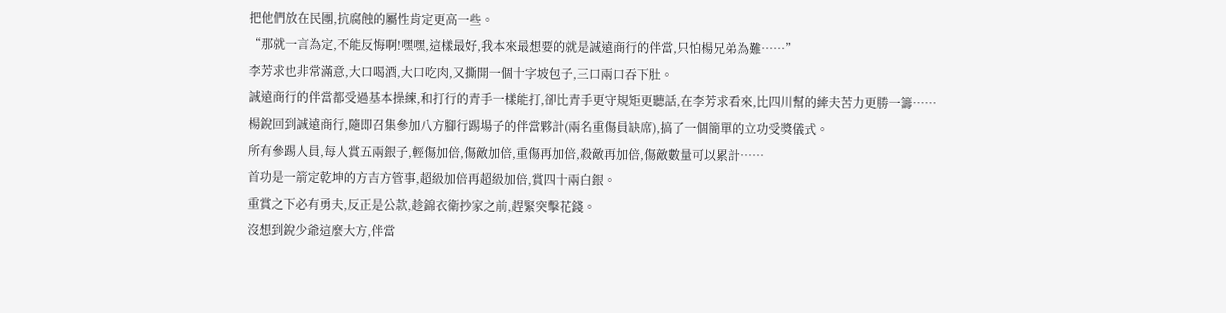把他們放在民團,抗腐蝕的屬性肯定更高一些。
“那就一言為定,不能反悔啊!嘿嘿,這樣最好,我本來最想要的就是誠遠商行的伴當,只怕楊兄弟為難……”
李芳求也非常滿意,大口喝酒,大口吃肉,又撕開一個十字坡包子,三口兩口吞下肚。
誠遠商行的伴當都受過基本操練,和打行的青手一樣能打,卻比青手更守規矩更聽話,在李芳求看來,比四川幫的縴夫苦力更勝一籌……
楊銳回到誠遠商行,隨即召集參加八方腳行踢場子的伴當夥計(兩名重傷員缺席),搞了一個簡單的立功受獎儀式。
所有參踢人員,每人賞五兩銀子,輕傷加倍,傷敵加倍,重傷再加倍,殺敵再加倍,傷敵數量可以累計……
首功是一箭定乾坤的方吉方管事,超級加倍再超級加倍,賞四十兩白銀。
重賞之下必有勇夫,反正是公款,趁錦衣衛抄家之前,趕緊突擊花錢。
沒想到銳少爺這麼大方,伴當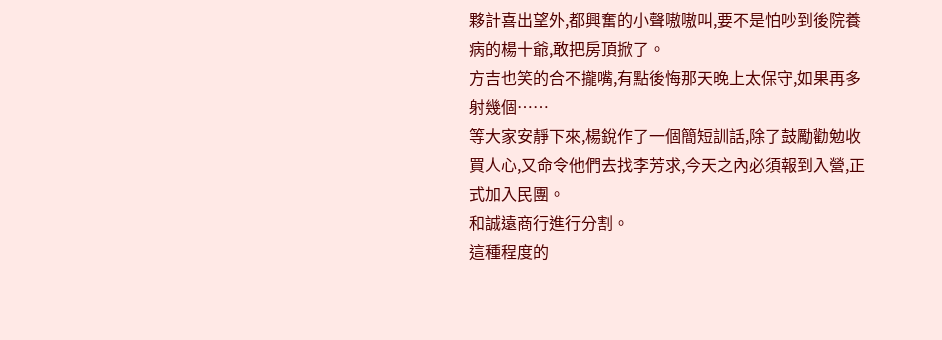夥計喜出望外,都興奮的小聲嗷嗷叫,要不是怕吵到後院養病的楊十爺,敢把房頂掀了。
方吉也笑的合不攏嘴,有點後悔那天晚上太保守,如果再多射幾個……
等大家安靜下來,楊銳作了一個簡短訓話,除了鼓勵勸勉收買人心,又命令他們去找李芳求,今天之內必須報到入營,正式加入民團。
和誠遠商行進行分割。
這種程度的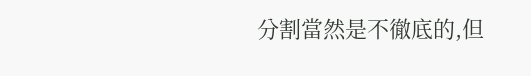分割當然是不徹底的,但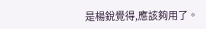是楊銳覺得,應該夠用了。